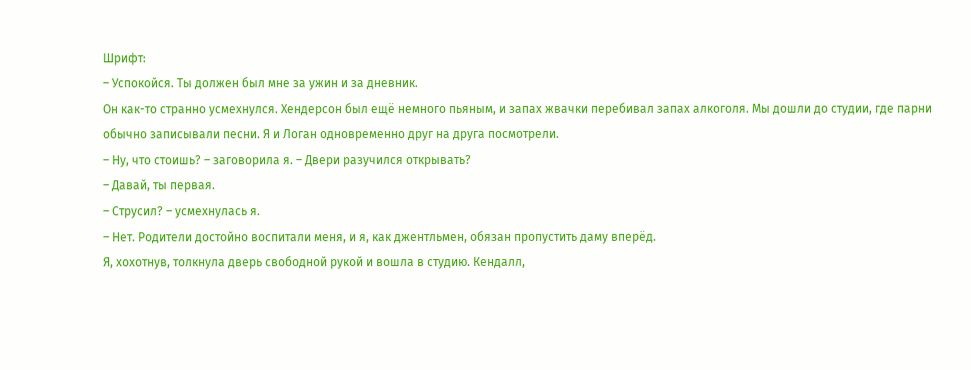Шрифт:
– Успокойся. Ты должен был мне за ужин и за дневник.
Он как-то странно усмехнулся. Хендерсон был ещё немного пьяным, и запах жвачки перебивал запах алкоголя. Мы дошли до студии, где парни обычно записывали песни. Я и Логан одновременно друг на друга посмотрели.
– Ну, что стоишь? – заговорила я. – Двери разучился открывать?
– Давай, ты первая.
– Струсил? – усмехнулась я.
– Нет. Родители достойно воспитали меня, и я, как джентльмен, обязан пропустить даму вперёд.
Я, хохотнув, толкнула дверь свободной рукой и вошла в студию. Кендалл,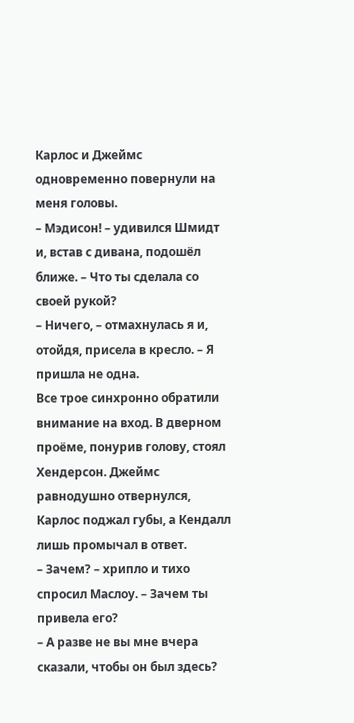Карлос и Джеймс одновременно повернули на меня головы.
– Мэдисон! – удивился Шмидт и, встав с дивана, подошёл ближе. – Что ты сделала со своей рукой?
– Ничего, – отмахнулась я и, отойдя, присела в кресло. – Я пришла не одна.
Все трое синхронно обратили внимание на вход. В дверном проёме, понурив голову, стоял Хендерсон. Джеймс равнодушно отвернулся, Карлос поджал губы, а Кендалл лишь промычал в ответ.
– Зачем? – хрипло и тихо спросил Маслоу. – Зачем ты привела его?
– А разве не вы мне вчера сказали, чтобы он был здесь?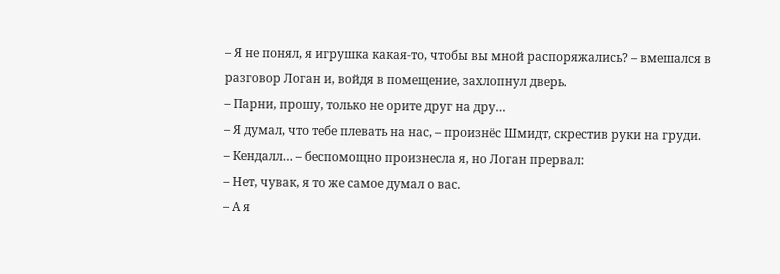– Я не понял, я игрушка какая-то, чтобы вы мной распоряжались? – вмешался в разговор Логан и, войдя в помещение, захлопнул дверь.
– Парни, прошу, только не орите друг на дру…
– Я думал, что тебе плевать на нас, – произнёс Шмидт, скрестив руки на груди.
– Кендалл… – беспомощно произнесла я, но Логан прервал:
– Нет, чувак, я то же самое думал о вас.
– А я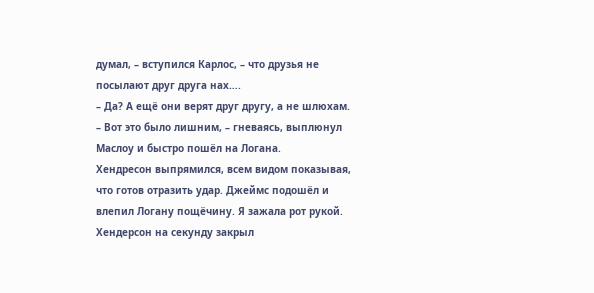думал, – вступился Карлос, – что друзья не посылают друг друга нах….
– Да? А ещё они верят друг другу, а не шлюхам.
– Вот это было лишним, – гневаясь, выплюнул Маслоу и быстро пошёл на Логана.
Хендресон выпрямился, всем видом показывая, что готов отразить удар. Джеймс подошёл и влепил Логану пощёчину. Я зажала рот рукой. Хендерсон на секунду закрыл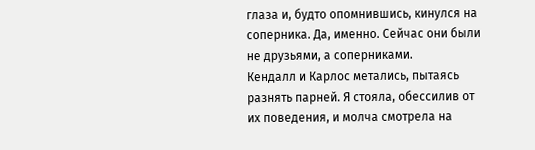глаза и, будто опомнившись, кинулся на соперника. Да, именно. Сейчас они были не друзьями, а соперниками.
Кендалл и Карлос метались, пытаясь разнять парней. Я стояла, обессилив от их поведения, и молча смотрела на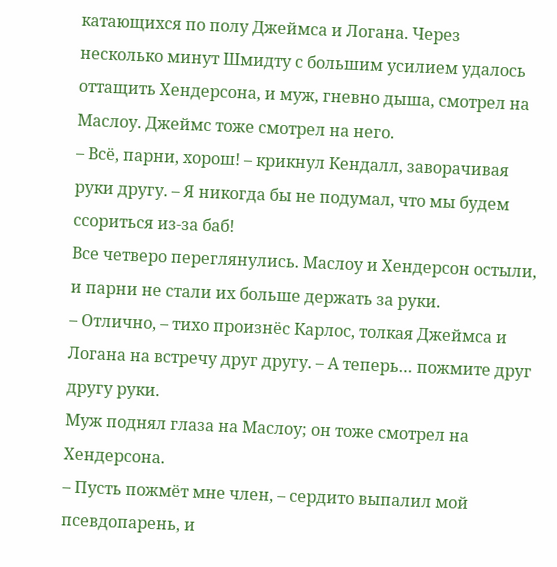катающихся по полу Джеймса и Логана. Через несколько минут Шмидту с большим усилием удалось оттащить Хендерсона, и муж, гневно дыша, смотрел на Маслоу. Джеймс тоже смотрел на него.
– Всё, парни, хорош! – крикнул Кендалл, заворачивая руки другу. – Я никогда бы не подумал, что мы будем ссориться из-за баб!
Все четверо переглянулись. Маслоу и Хендерсон остыли, и парни не стали их больше держать за руки.
– Отлично, – тихо произнёс Карлос, толкая Джеймса и Логана на встречу друг другу. – А теперь… пожмите друг другу руки.
Муж поднял глаза на Маслоу; он тоже смотрел на Хендерсона.
– Пусть пожмёт мне член, – сердито выпалил мой псевдопарень, и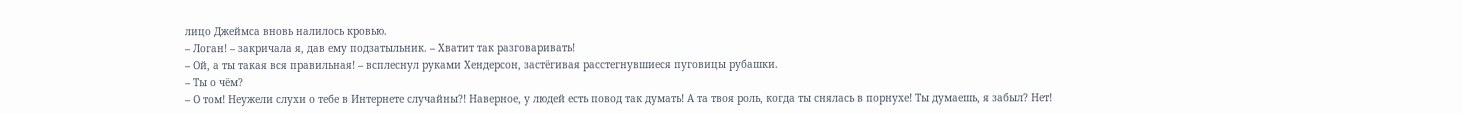лицо Джеймса вновь налилось кровью.
– Логан! – закричала я, дав ему подзатыльник. – Хватит так разговаривать!
– Ой, а ты такая вся правильная! – всплеснул руками Хендерсон, застёгивая расстегнувшиеся пуговицы рубашки.
– Ты о чём?
– О том! Неужели слухи о тебе в Интернете случайны?! Наверное, у людей есть повод так думать! А та твоя роль, когда ты снялась в порнухе! Ты думаешь, я забыл? Нет!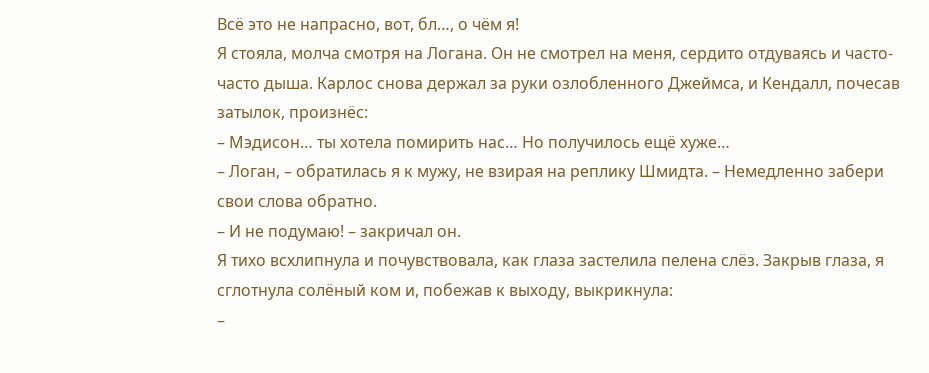Всё это не напрасно, вот, бл…, о чём я!
Я стояла, молча смотря на Логана. Он не смотрел на меня, сердито отдуваясь и часто-часто дыша. Карлос снова держал за руки озлобленного Джеймса, и Кендалл, почесав затылок, произнёс:
– Мэдисон… ты хотела помирить нас… Но получилось ещё хуже…
– Логан, – обратилась я к мужу, не взирая на реплику Шмидта. – Немедленно забери свои слова обратно.
– И не подумаю! – закричал он.
Я тихо всхлипнула и почувствовала, как глаза застелила пелена слёз. Закрыв глаза, я сглотнула солёный ком и, побежав к выходу, выкрикнула:
–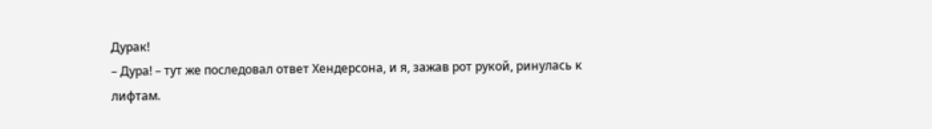Дурак!
– Дура! – тут же последовал ответ Хендерсона, и я, зажав рот рукой, ринулась к лифтам.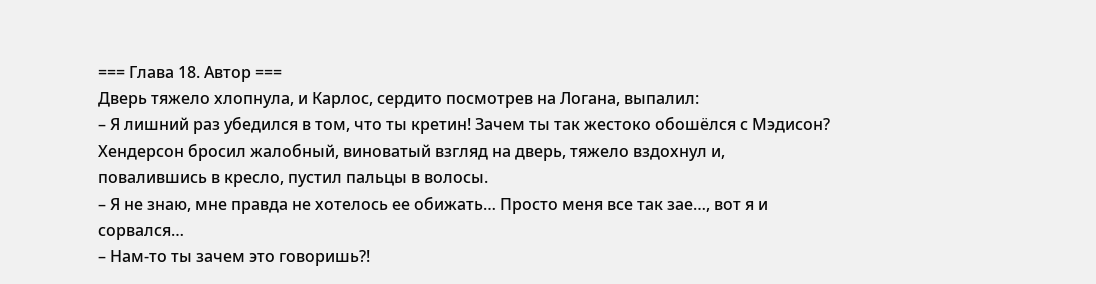=== Глава 18. Автор ===
Дверь тяжело хлопнула, и Карлос, сердито посмотрев на Логана, выпалил:
– Я лишний раз убедился в том, что ты кретин! Зачем ты так жестоко обошёлся с Мэдисон?
Хендерсон бросил жалобный, виноватый взгляд на дверь, тяжело вздохнул и, повалившись в кресло, пустил пальцы в волосы.
– Я не знаю, мне правда не хотелось ее обижать… Просто меня все так зае…, вот я и сорвался…
– Нам-то ты зачем это говоришь?!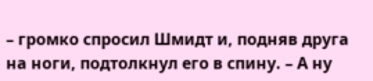– громко спросил Шмидт и, подняв друга на ноги, подтолкнул его в спину. – А ну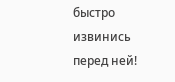быстро извинись перед ней!